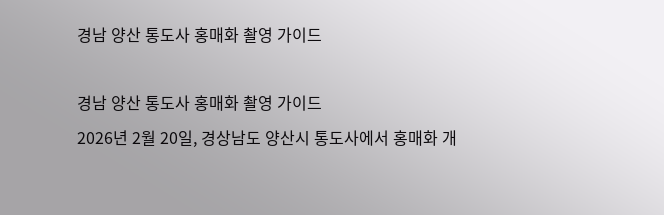경남 양산 통도사 홍매화 촬영 가이드

경남 양산 통도사 홍매화 촬영 가이드
2026년 2월 20일, 경상남도 양산시 통도사에서 홍매화 개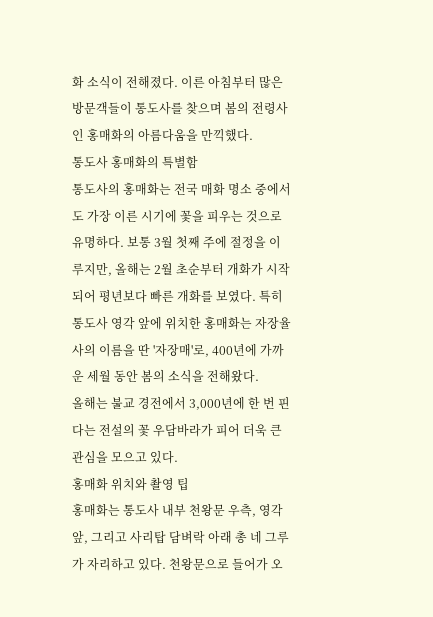화 소식이 전해졌다. 이른 아침부터 많은 방문객들이 통도사를 찾으며 봄의 전령사인 홍매화의 아름다움을 만끽했다.
통도사 홍매화의 특별함
통도사의 홍매화는 전국 매화 명소 중에서도 가장 이른 시기에 꽃을 피우는 것으로 유명하다. 보통 3월 첫째 주에 절정을 이루지만, 올해는 2월 초순부터 개화가 시작되어 평년보다 빠른 개화를 보였다. 특히 통도사 영각 앞에 위치한 홍매화는 자장율사의 이름을 딴 '자장매'로, 400년에 가까운 세월 동안 봄의 소식을 전해왔다.
올해는 불교 경전에서 3,000년에 한 번 핀다는 전설의 꽃 우담바라가 피어 더욱 큰 관심을 모으고 있다.
홍매화 위치와 촬영 팁
홍매화는 통도사 내부 천왕문 우측, 영각 앞, 그리고 사리탑 담벼락 아래 총 네 그루가 자리하고 있다. 천왕문으로 들어가 오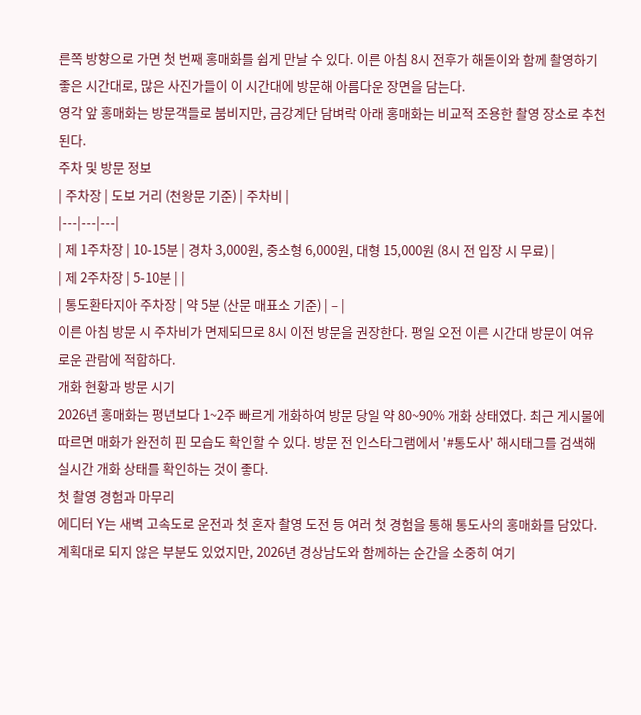른쪽 방향으로 가면 첫 번째 홍매화를 쉽게 만날 수 있다. 이른 아침 8시 전후가 해돋이와 함께 촬영하기 좋은 시간대로, 많은 사진가들이 이 시간대에 방문해 아름다운 장면을 담는다.
영각 앞 홍매화는 방문객들로 붐비지만, 금강계단 담벼락 아래 홍매화는 비교적 조용한 촬영 장소로 추천된다.
주차 및 방문 정보
| 주차장 | 도보 거리 (천왕문 기준) | 주차비 |
|---|---|---|
| 제 1주차장 | 10-15분 | 경차 3,000원, 중소형 6,000원, 대형 15,000원 (8시 전 입장 시 무료) |
| 제 2주차장 | 5-10분 | |
| 통도환타지아 주차장 | 약 5분 (산문 매표소 기준) | – |
이른 아침 방문 시 주차비가 면제되므로 8시 이전 방문을 권장한다. 평일 오전 이른 시간대 방문이 여유로운 관람에 적합하다.
개화 현황과 방문 시기
2026년 홍매화는 평년보다 1~2주 빠르게 개화하여 방문 당일 약 80~90% 개화 상태였다. 최근 게시물에 따르면 매화가 완전히 핀 모습도 확인할 수 있다. 방문 전 인스타그램에서 '#통도사' 해시태그를 검색해 실시간 개화 상태를 확인하는 것이 좋다.
첫 촬영 경험과 마무리
에디터 Y는 새벽 고속도로 운전과 첫 혼자 촬영 도전 등 여러 첫 경험을 통해 통도사의 홍매화를 담았다. 계획대로 되지 않은 부분도 있었지만, 2026년 경상남도와 함께하는 순간을 소중히 여기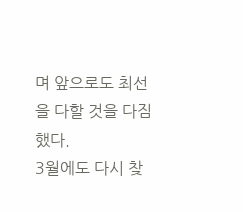며 앞으로도 최선을 다할 것을 다짐했다.
3월에도 다시 찾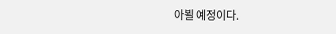아뵐 예정이다.